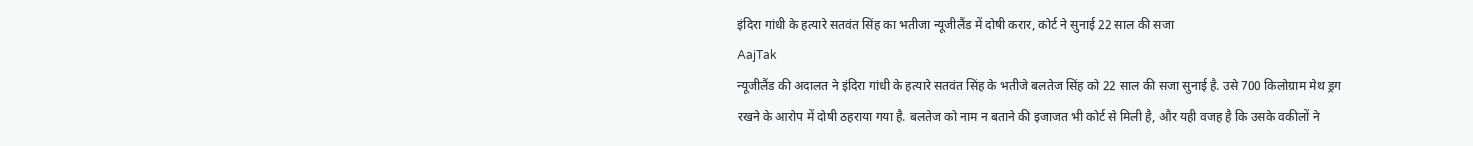इंदिरा गांधी के हत्यारे सतवंत सिंह का भतीजा न्यूजीलैंड में दोषी करार, कोर्ट ने सुनाई 22 साल की सजा
AajTak
न्यूजीलैंड की अदालत ने इंदिरा गांधी के हत्यारे सतवंत सिंह के भतीजे बलतेज सिंह को 22 साल की सजा सुनाई है. उसे 700 किलोग्राम मेथ ड्रग रखने के आरोप में दोषी ठहराया गया है. बलतेज को नाम न बताने की इजाजत भी कोर्ट से मिली है, और यही वजह है कि उसके वकीलों ने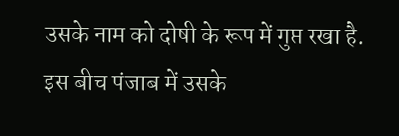उसके नाम को दोषी के रूप में गुप्त रखा है. इस बीच पंजाब में उसके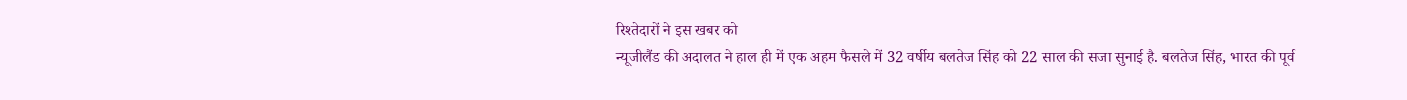रिश्तेदारों ने इस खबर को
न्यूजीलैंड की अदालत ने हाल ही में एक अहम फैसले में 32 वर्षीय बलतेज सिंह को 22 साल की सजा सुनाई है. बलतेज सिंह, भारत की पूर्व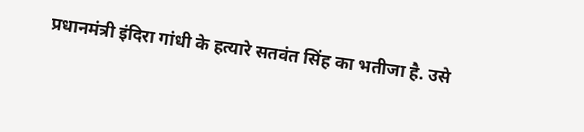प्रधानमंत्री इंदिरा गांधी के हत्यारे सतवंत सिंह का भतीजा है. उसे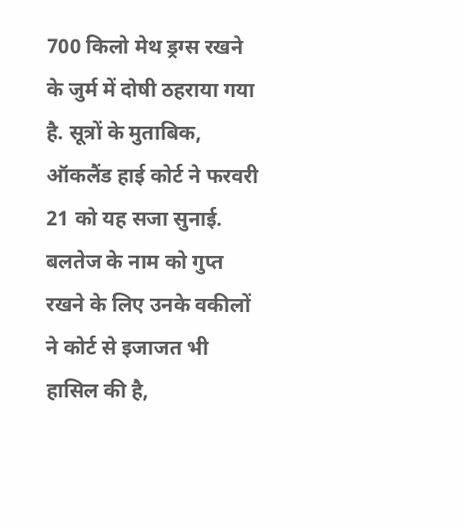700 किलो मेथ ड्रग्स रखने के जुर्म में दोषी ठहराया गया है. सूत्रों के मुताबिक, ऑकलैंड हाई कोर्ट ने फरवरी 21 को यह सजा सुनाई. बलतेज के नाम को गुप्त रखने के लिए उनके वकीलों ने कोर्ट से इजाजत भी हासिल की है,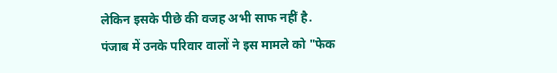लेकिन इसके पीछे की वजह अभी साफ नहीं है.
पंजाब में उनके परिवार वालों ने इस मामले को "फेक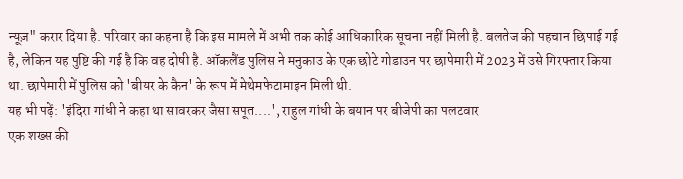न्यूज़" करार दिया है. परिवार का कहना है कि इस मामले में अभी तक कोई आधिकारिक सूचना नहीं मिली है. बलतेज की पहचान छिपाई गई है, लेकिन यह पुष्टि की गई है कि वह दोषी है. ऑकलैंड पुलिस ने मनुकाउ के एक छोटे गोडाउन पर छापेमारी में 2023 में उसे गिरफ्तार किया था. छापेमारी में पुलिस को 'बीयर के कैन' के रूप में मेथेमफेटामाइन मिली थी.
यह भी पढ़ें: 'इंदिरा गांधी ने कहा था सावरकर जैसा सपूत....', राहुल गांधी के बयान पर बीजेपी का पलटवार
एक शख्स की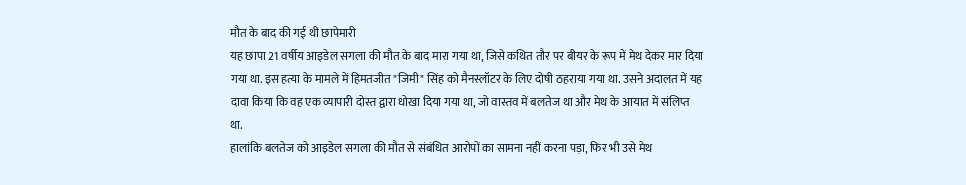मौत के बाद की गई थी छापेमारी
यह छापा 21 वर्षीय आइडेल सगला की मौत के बाद मारा गया था, जिसे कथित तौर पर बीयर के रूप में मेथ देकर मार दिया गया था. इस हत्या के मामले में हिमतजीत "जिमी" सिंह को मैनस्लॉटर के लिए दोषी ठहराया गया था. उसने अदालत में यह दावा किया कि वह एक व्यापारी दोस्त द्वारा धोखा दिया गया था, जो वास्तव में बलतेज था और मेथ के आयात में संलिप्त था.
हालांकि बलतेज को आइडेल सगला की मौत से संबंधित आरोपों का सामना नहीं करना पड़ा, फिर भी उसे मेथ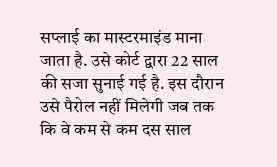सप्लाई का मास्टरमाइंड माना जाता है. उसे कोर्ट द्वारा 22 साल की सजा सुनाई गई है. इस दौरान उसे पैरोल नहीं मिलेगी जब तक कि वे कम से कम दस साल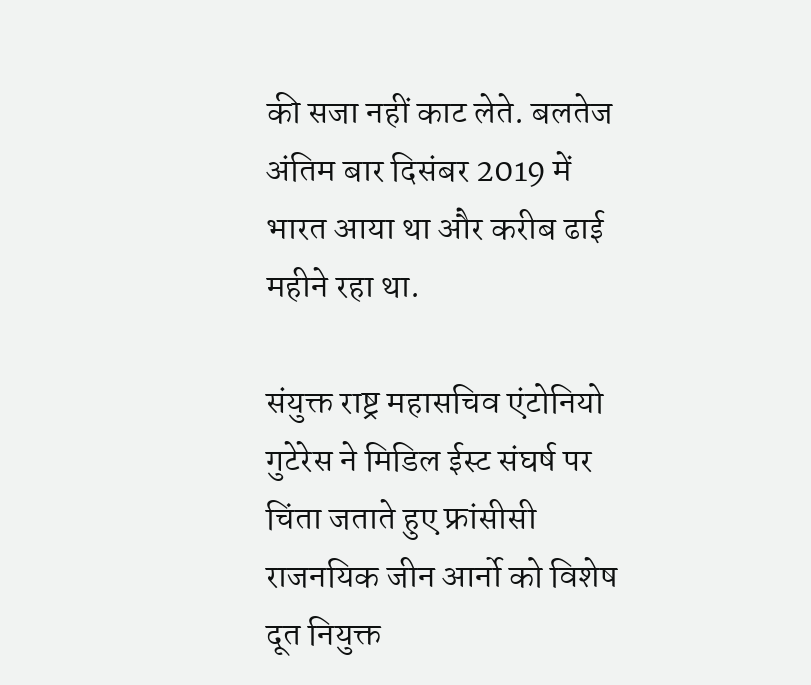की सजा नहीं काट लेते. बलतेज अंतिम बार दिसंबर 2019 में भारत आया था और करीब ढाई महीने रहा था.

संयुक्त राष्ट्र महासचिव एंटोनियो गुटेरेस ने मिडिल ईस्ट संघर्ष पर चिंता जताते हुए फ्रांसीसी राजनयिक जीन आर्नो को विशेष दूत नियुक्त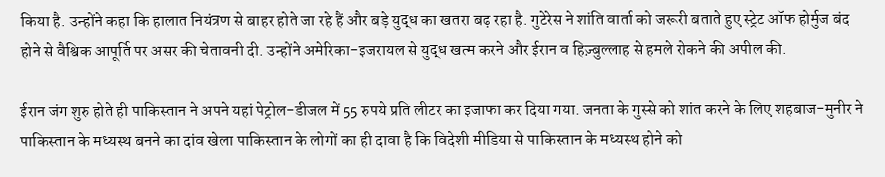किया है. उन्होंने कहा कि हालात नियंत्रण से बाहर होते जा रहे हैं और बड़े युद्ध का खतरा बढ़ रहा है. गुटेरेस ने शांति वार्ता को जरूरी बताते हुए स्ट्रेट ऑफ होर्मुज बंद होने से वैश्विक आपूर्ति पर असर की चेतावनी दी. उन्होंने अमेरिका-इजरायल से युद्ध खत्म करने और ईरान व हिज़्बुल्लाह से हमले रोकने की अपील की.

ईरान जंग शुरु होते ही पाकिस्तान ने अपने यहां पेट्रोल-डीजल में 55 रुपये प्रति लीटर का इजाफा कर दिया गया. जनता के गुस्से को शांत करने के लिए शहबाज-मुनीर ने पाकिस्तान के मध्यस्थ बनने का दांव खेला पाकिस्तान के लोगों का ही दावा है कि विदेशी मीडिया से पाकिस्तान के मध्यस्थ होने को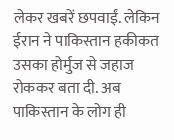लेकर खबरें छपवाईं. लेकिन ईरान ने पाकिस्तान हकीकत उसका होर्मुज से जहाज रोककर बता दी. अब पाकिस्तान के लोग ही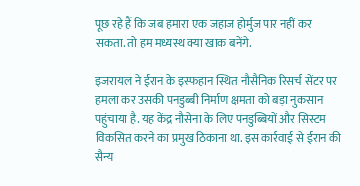पूछ रहे हैं कि जब हमारा एक जहाज होर्मुज पार नहीं कर सकता. तो हम मध्यस्थ क्या खाक बनेंगे.

इजरायल ने ईरान के इस्फहान स्थित नौसैनिक रिसर्च सेंटर पर हमला कर उसकी पनडुब्बी निर्माण क्षमता को बड़ा नुकसान पहुंचाया है. यह केंद्र नौसेना के लिए पनडुब्बियों और सिस्टम विकसित करने का प्रमुख ठिकाना था. इस कार्रवाई से ईरान की सैन्य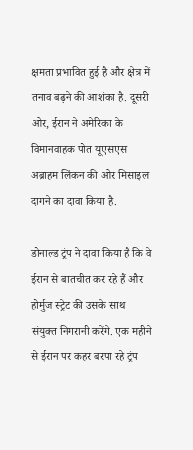क्षमता प्रभावित हुई है और क्षेत्र में तनाव बढ़ने की आशंका है. दूसरी ओर, ईरान ने अमेरिका के विमानवाहक पोत यूएसएस अब्राहम लिंकन की ओर मिसाइल दागने का दावा किया है.

डोनाल्ड ट्रंप ने दावा किया है कि वे ईरान से बातचीत कर रहे हैं और होर्मुज स्ट्रेट की उसके साथ संयुक्त निगरानी करेंगे. एक महीने से ईरान पर कहर बरपा रहे ट्रंप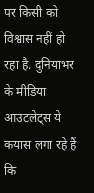पर किसी को विश्वास नहीं हो रहा है. दुनियाभर के मीडिया आउटलेट्स ये कयास लगा रहे हैं कि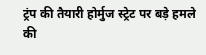ट्रंप की तैयारी होर्मुज स्ट्रेट पर बड़े हमले की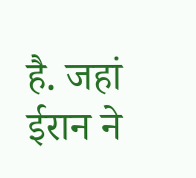है. जहां ईरान ने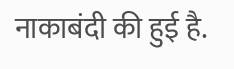नाकाबंदी की हुई है.